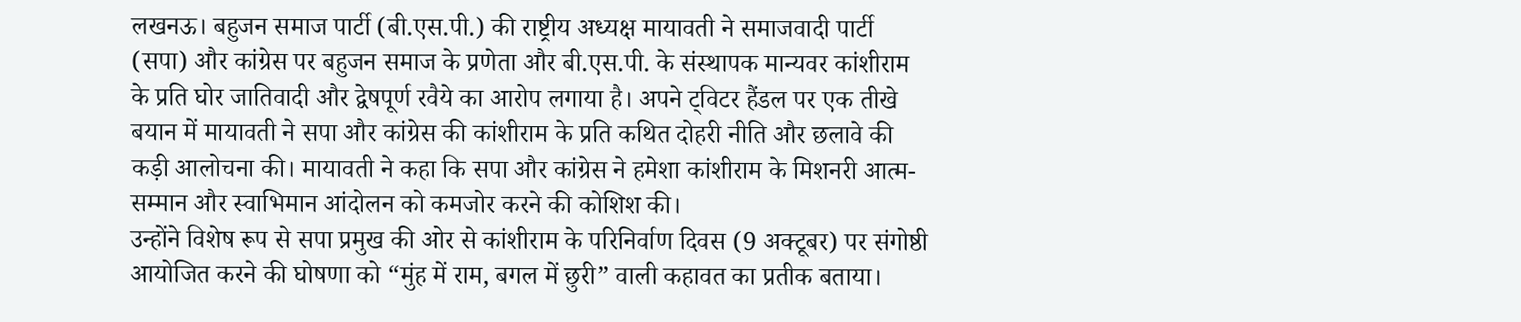लखनऊ। बहुजन समाज पार्टी (बी.एस.पी.) की राष्ट्रीय अध्यक्ष मायावती ने समाजवादी पार्टी (सपा) और कांग्रेस पर बहुजन समाज के प्रणेता और बी.एस.पी. के संस्थापक मान्यवर कांशीराम के प्रति घोर जातिवादी और द्वेषपूर्ण रवैये का आरोप लगाया है। अपने ट्विटर हैंडल पर एक तीखे बयान में मायावती ने सपा और कांग्रेस की कांशीराम के प्रति कथित दोहरी नीति और छलावे की कड़ी आलोचना की। मायावती ने कहा कि सपा और कांग्रेस ने हमेशा कांशीराम के मिशनरी आत्म-सम्मान और स्वाभिमान आंदोलन को कमजोर करने की कोशिश की।
उन्होंने विशेष रूप से सपा प्रमुख की ओर से कांशीराम के परिनिर्वाण दिवस (9 अक्टूबर) पर संगोष्ठी आयोजित करने की घोषणा को “मुंह में राम, बगल में छुरी” वाली कहावत का प्रतीक बताया।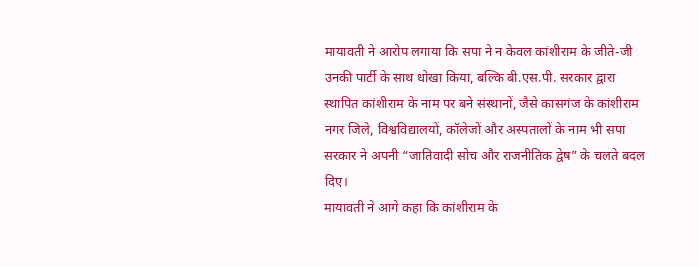मायावती ने आरोप लगाया कि सपा ने न केवल कांशीराम के जीते-जी उनकी पार्टी के साथ धोखा किया, बल्कि बी.एस.पी. सरकार द्वारा स्थापित कांशीराम के नाम पर बने संस्थानों, जैसे कासगंज के कांशीराम नगर जिले, विश्वविद्यालयों, कॉलेजों और अस्पतालों के नाम भी सपा सरकार ने अपनी “जातिवादी सोच और राजनीतिक द्वेष” के चलते बदल दिए।
मायावती ने आगे कहा कि कांशीराम के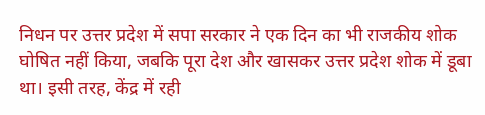निधन पर उत्तर प्रदेश में सपा सरकार ने एक दिन का भी राजकीय शोक घोषित नहीं किया, जबकि पूरा देश और खासकर उत्तर प्रदेश शोक में डूबा था। इसी तरह, केंद्र में रही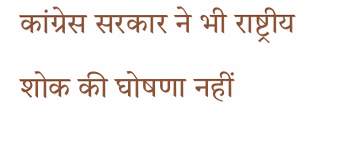कांग्रेस सरकार ने भी राष्ट्रीय शोक की घोषणा नहीं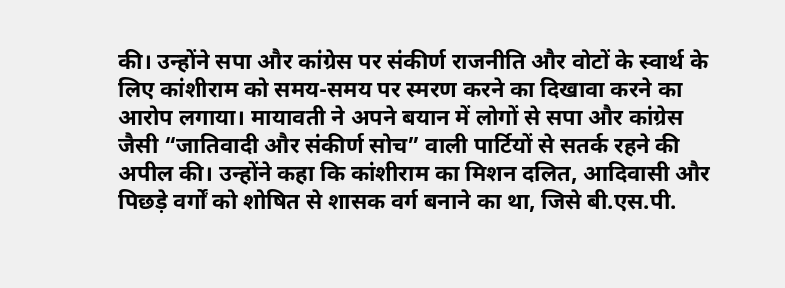की। उन्होंने सपा और कांग्रेस पर संकीर्ण राजनीति और वोटों के स्वार्थ के लिए कांशीराम को समय-समय पर स्मरण करने का दिखावा करने का आरोप लगाया। मायावती ने अपने बयान में लोगों से सपा और कांग्रेस जैसी “जातिवादी और संकीर्ण सोच” वाली पार्टियों से सतर्क रहने की अपील की। उन्होंने कहा कि कांशीराम का मिशन दलित, आदिवासी और पिछड़े वर्गों को शोषित से शासक वर्ग बनाने का था, जिसे बी.एस.पी.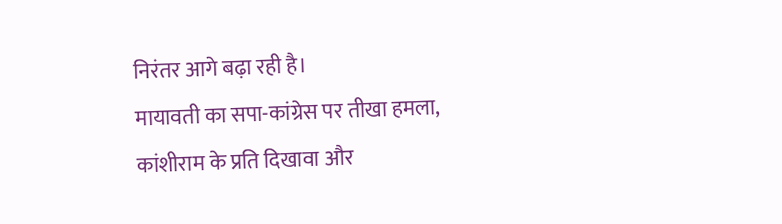निरंतर आगे बढ़ा रही है।
मायावती का सपा-कांग्रेस पर तीखा हमला, कांशीराम के प्रति दिखावा और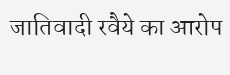जातिवादी रवैये का आरोप